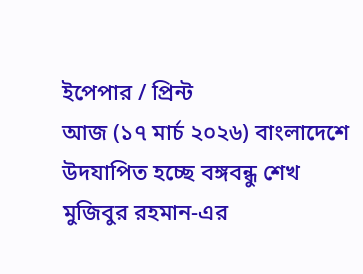ইপেপার / প্রিন্ট
আজ (১৭ মার্চ ২০২৬) বাংলাদেশে উদযাপিত হচ্ছে বঙ্গবন্ধু শেখ মুজিবুর রহমান-এর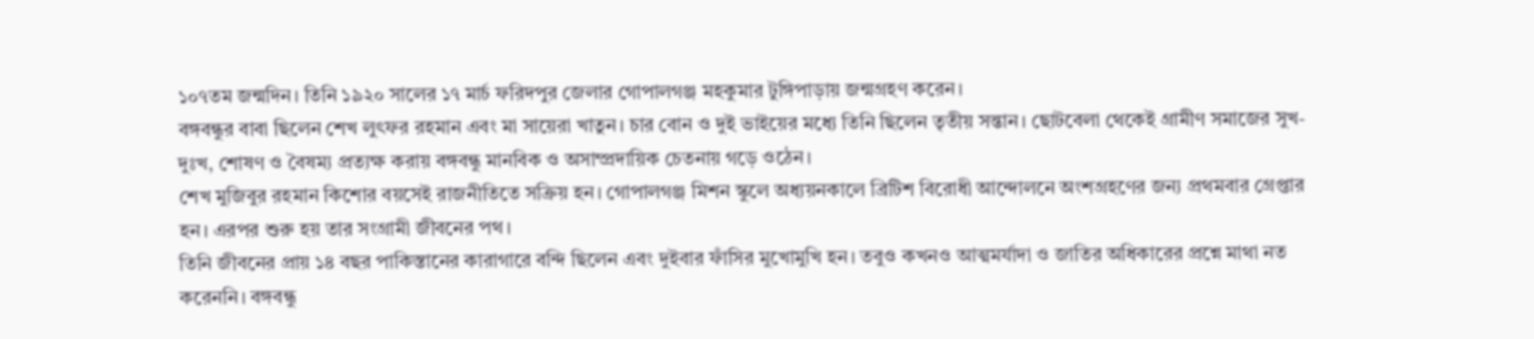১০৭তম জন্মদিন। তিনি ১৯২০ সালের ১৭ মার্চ ফরিদপুর জেলার গোপালগঞ্জ মহকুমার টুঙ্গিপাড়ায় জন্মগ্রহণ করেন।
বঙ্গবন্ধুর বাবা ছিলেন শেখ লুৎফর রহমান এবং মা সায়েরা খাতুন। চার বোন ও দুই ভাইয়ের মধ্যে তিনি ছিলেন তৃতীয় সন্তান। ছোটবেলা থেকেই গ্রামীণ সমাজের সুখ-দুঃখ, শোষণ ও বৈষম্য প্রত্যক্ষ করায় বঙ্গবন্ধু মানবিক ও অসাম্প্রদায়িক চেতনায় গড়ে ওঠেন।
শেখ মুজিবুর রহমান কিশোর বয়সেই রাজনীতিতে সক্রিয় হন। গোপালগঞ্জ মিশন স্কুলে অধ্যয়নকালে ব্রিটিশ বিরোধী আন্দোলনে অংশগ্রহণের জন্য প্রথমবার গ্রেপ্তার হন। এরপর শুরু হয় তার সংগ্রামী জীবনের পথ।
তিনি জীবনের প্রায় ১৪ বছর পাকিস্তানের কারাগারে বন্দি ছিলেন এবং দুইবার ফাঁসির মুখোমুখি হন। তবুও কখনও আত্মমর্যাদা ও জাতির অধিকারের প্রশ্নে মাথা নত করেননি। বঙ্গবন্ধু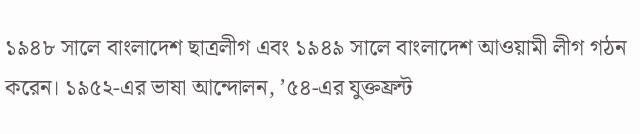১৯৪৮ সালে বাংলাদেশ ছাত্রলীগ এবং ১৯৪৯ সালে বাংলাদেশ আওয়ামী লীগ গঠন করেন। ১৯৫২-এর ভাষা আন্দোলন, ’৫৪-এর যুক্তফ্রন্ট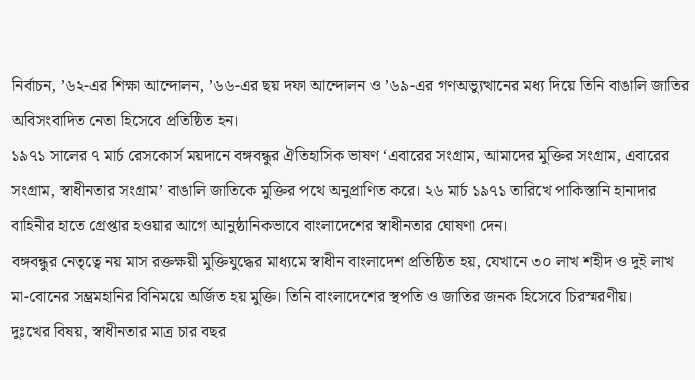নির্বাচন, ’৬২-এর শিক্ষা আন্দোলন, ’৬৬-এর ছয় দফা আন্দোলন ও ’৬৯-এর গণঅভ্যুত্থানের মধ্য দিয়ে তিনি বাঙালি জাতির অবিসংবাদিত নেতা হিসেবে প্রতিষ্ঠিত হন।
১৯৭১ সালের ৭ মার্চ রেসকোর্স ময়দানে বঙ্গবন্ধুর ঐতিহাসিক ভাষণ ‘এবারের সংগ্রাম, আমাদের মুক্তির সংগ্রাম, এবারের সংগ্রাম, স্বাধীনতার সংগ্রাম’ বাঙালি জাতিকে মুক্তির পথে অনুপ্রাণিত করে। ২৬ মার্চ ১৯৭১ তারিখে পাকিস্তানি হানাদার বাহিনীর হাতে গ্রেপ্তার হওয়ার আগে আনুষ্ঠানিকভাবে বাংলাদেশের স্বাধীনতার ঘোষণা দেন।
বঙ্গবন্ধুর নেতৃত্বে নয় মাস রক্তক্ষয়ী মুক্তিযুদ্ধের মাধ্যমে স্বাধীন বাংলাদেশ প্রতিষ্ঠিত হয়, যেখানে ৩০ লাখ শহীদ ও দুই লাখ মা-বোনের সম্ভ্রমহানির বিনিময়ে অর্জিত হয় মুক্তি। তিনি বাংলাদেশের স্থপতি ও জাতির জনক হিসেবে চিরস্মরণীয়।
দুঃখের বিষয়, স্বাধীনতার মাত্র চার বছর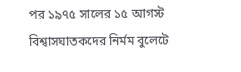পর ১৯৭৫ সালের ১৫ আগস্ট বিশ্বাসঘাতকদের নির্মম বুলেটে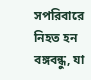সপরিবারে নিহত হন বঙ্গবন্ধু, যা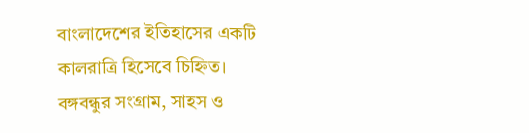বাংলাদেশের ইতিহাসের একটি কালরাত্রি হিসেবে চিহ্নিত।
বঙ্গবন্ধুর সংগ্রাম, সাহস ও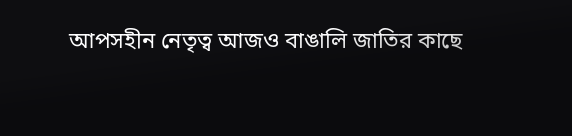আপসহীন নেতৃত্ব আজও বাঙালি জাতির কাছে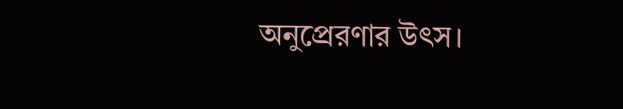অনুপ্রেরণার উৎস।